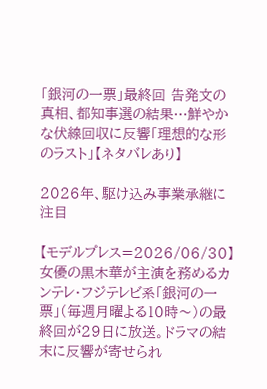「銀河の一票」最終回 告発文の真相、都知事選の結果…鮮やかな伏線回収に反響「理想的な形のラスト」【ネタバレあり】

2026年、駆け込み事業承継に注目

【モデルプレス=2026/06/30】女優の黒木華が主演を務めるカンテレ・フジテレビ系「銀河の一票」(毎週月曜よる10時〜)の最終回が29日に放送。ドラマの結末に反響が寄せられ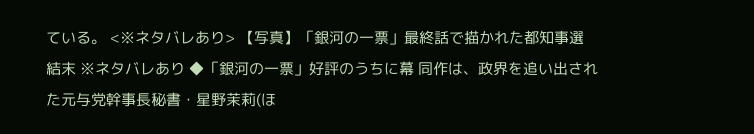ている。 <※ネタバレあり> 【写真】「銀河の一票」最終話で描かれた都知事選結末 ※ネタバレあり ◆「銀河の一票」好評のうちに幕 同作は、政界を追い出された元与党幹事長秘書・星野茉莉(ほ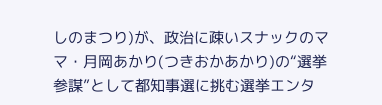しのまつり)が、政治に疎いスナックのママ・月岡あかり(つきおかあかり)の“選挙参謀”として都知事選に挑む選挙エンタ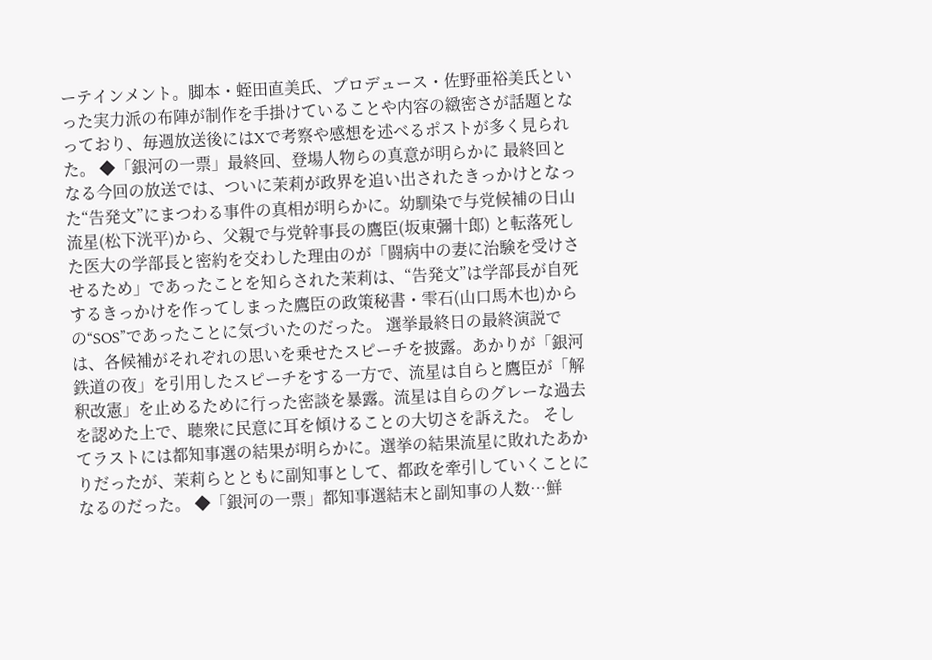ーテインメント。脚本・蛭田直美氏、プロデュース・佐野亜裕美氏といった実力派の布陣が制作を手掛けていることや内容の緻密さが話題となっており、毎週放送後にはXで考察や感想を述べるポストが多く見られた。 ◆「銀河の一票」最終回、登場人物らの真意が明らかに 最終回となる今回の放送では、ついに茉莉が政界を追い出されたきっかけとなった“告発文”にまつわる事件の真相が明らかに。幼馴染で与党候補の日山流星(松下洸平)から、父親で与党幹事長の鷹臣(坂東彌十郎) と転落死した医大の学部長と密約を交わした理由のが「闘病中の妻に治験を受けさせるため」であったことを知らされた茉莉は、“告発文”は学部長が自死するきっかけを作ってしまった鷹臣の政策秘書・雫石(山口馬木也)からの“SOS”であったことに気づいたのだった。 選挙最終日の最終演説では、各候補がそれぞれの思いを乗せたスピーチを披露。あかりが「銀河鉄道の夜」を引用したスピーチをする一方で、流星は自らと鷹臣が「解釈改憲」を止めるために行った密談を暴露。流星は自らのグレーな過去を認めた上で、聴衆に民意に耳を傾けることの大切さを訴えた。 そしてラストには都知事選の結果が明らかに。選挙の結果流星に敗れたあかりだったが、茉莉らとともに副知事として、都政を牽引していくことになるのだった。 ◆「銀河の一票」都知事選結末と副知事の人数…鮮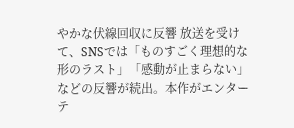やかな伏線回収に反響 放送を受けて、SNSでは「ものすごく理想的な形のラスト」「感動が止まらない」などの反響が続出。本作がエンターテ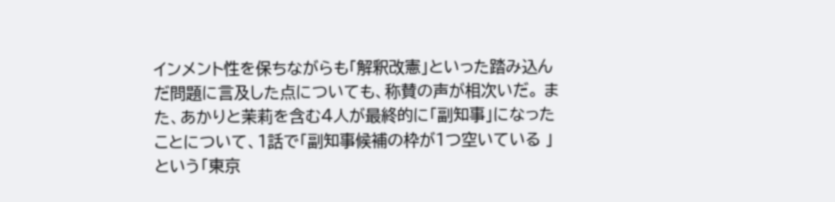インメント性を保ちながらも「解釈改憲」といった踏み込んだ問題に言及した点についても、称賛の声が相次いだ。 また、あかりと茉莉を含む4人が最終的に「副知事」になったことについて、1話で「副知事候補の枠が1つ空いている 」という「東京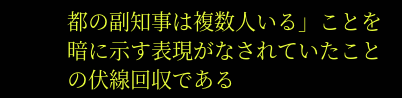都の副知事は複数人いる」ことを暗に示す表現がなされていたことの伏線回収である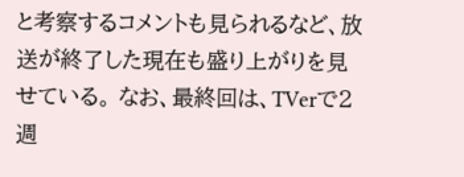と考察するコメントも見られるなど、放送が終了した現在も盛り上がりを見せている。 なお、最終回は、TVerで2週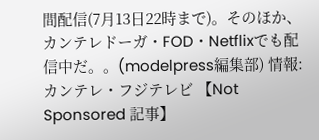間配信(7月13日22時まで)。そのほか、カンテレドーガ・FOD・Netflixでも配信中だ。。(modelpress編集部) 情報:カンテレ・フジテレビ 【Not Sponsored 記事】